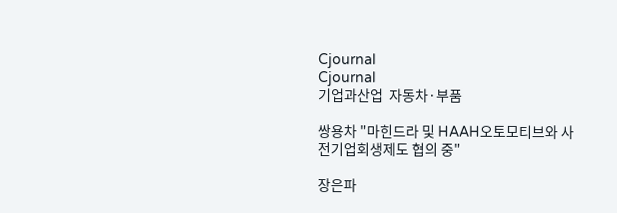Cjournal
Cjournal
기업과산업  자동차·부품

쌍용차 "마힌드라 및 HAAH오토모티브와 사전기업회생제도 협의 중"

장은파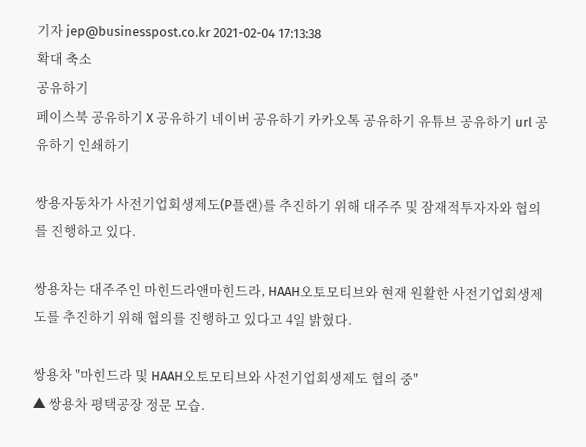기자 jep@businesspost.co.kr 2021-02-04 17:13:38
확대 축소
공유하기
페이스북 공유하기 X 공유하기 네이버 공유하기 카카오톡 공유하기 유튜브 공유하기 url 공유하기 인쇄하기

쌍용자동차가 사전기업회생제도(P플랜)를 추진하기 위해 대주주 및 잠재적투자자와 협의를 진행하고 있다.

쌍용차는 대주주인 마힌드라앤마힌드라, HAAH오토모티브와 현재 원활한 사전기업회생제도를 추진하기 위해 협의를 진행하고 있다고 4일 밝혔다.

쌍용차 "마힌드라 및 HAAH오토모티브와 사전기업회생제도 협의 중"
▲ 쌍용차 평택공장 정문 모습.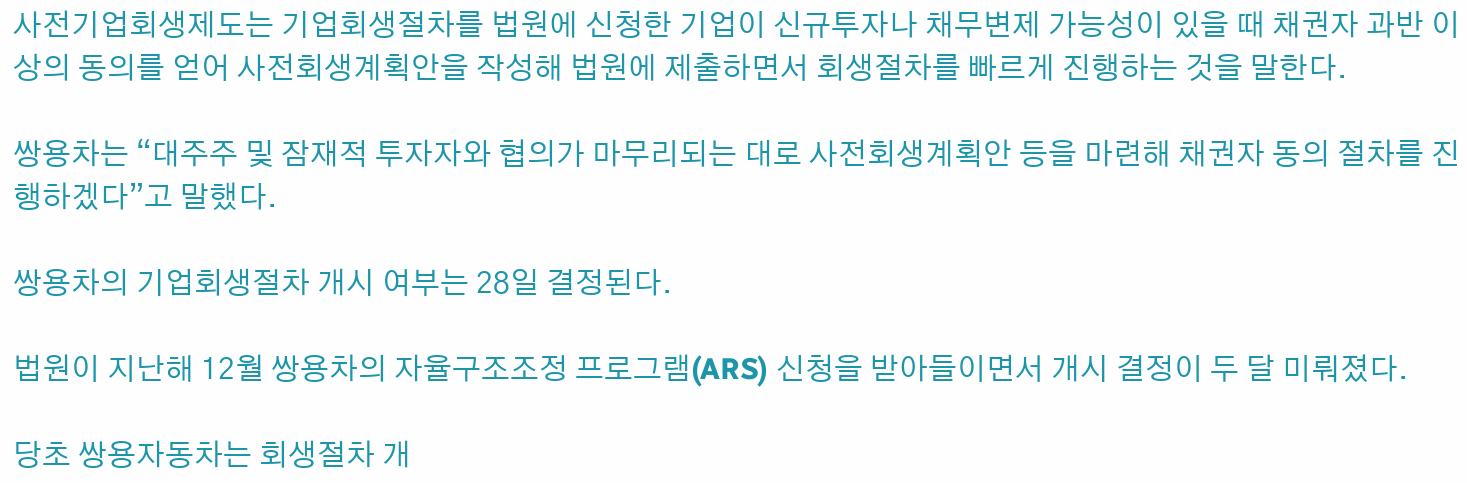사전기업회생제도는 기업회생절차를 법원에 신청한 기업이 신규투자나 채무변제 가능성이 있을 때 채권자 과반 이상의 동의를 얻어 사전회생계획안을 작성해 법원에 제출하면서 회생절차를 빠르게 진행하는 것을 말한다.

쌍용차는 “대주주 및 잠재적 투자자와 협의가 마무리되는 대로 사전회생계획안 등을 마련해 채권자 동의 절차를 진행하겠다”고 말했다.

쌍용차의 기업회생절차 개시 여부는 28일 결정된다.

법원이 지난해 12월 쌍용차의 자율구조조정 프로그램(ARS) 신청을 받아들이면서 개시 결정이 두 달 미뤄졌다.

당초 쌍용자동차는 회생절차 개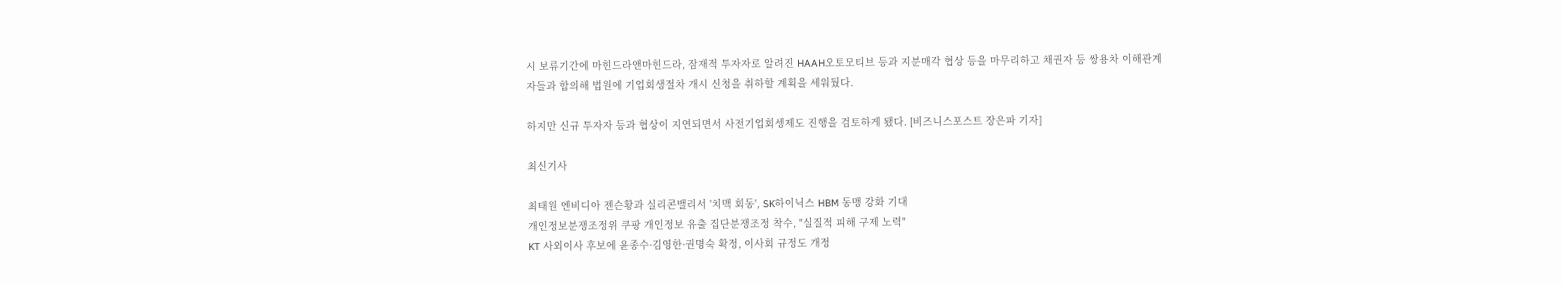시 보류기간에 마힌드라앤마힌드라, 잠재적 투자자로 알려진 HAAH오토모티브 등과 지분매각 협상 등을 마무리하고 채권자 등 쌍용차 이해관계자들과 합의해 법원에 기업회생절차 개시 신청을 취하할 계획을 세워뒀다.

하지만 신규 투자자 등과 협상이 지연되면서 사전기업회셍제도 진행을 검토하게 됐다. [비즈니스포스트 장은파 기자]

최신기사

최태원 엔비디아 젠슨황과 실리콘밸리서 '치맥 회동', SK하이닉스 HBM 동맹 강화 기대
개인정보분쟁조정위 쿠팡 개인정보 유출 집단분쟁조정 착수, "실질적 피해 구제 노력"
KT 사외이사 후보에 윤종수·김영한·권명숙 확정, 이사회 규정도 개정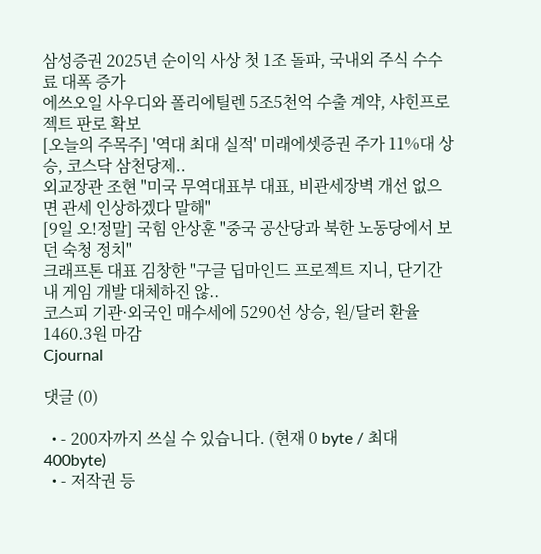삼성증권 2025년 순이익 사상 첫 1조 돌파, 국내외 주식 수수료 대폭 증가
에쓰오일 사우디와 폴리에틸렌 5조5천억 수출 계약, 샤힌프로젝트 판로 확보
[오늘의 주목주] '역대 최대 실적' 미래에셋증권 주가 11%대 상승, 코스닥 삼천당제..
외교장관 조현 "미국 무역대표부 대표, 비관세장벽 개선 없으면 관세 인상하겠다 말해"
[9일 오!정말] 국힘 안상훈 "중국 공산당과 북한 노동당에서 보던 숙청 정치"
크래프톤 대표 김창한 "구글 딥마인드 프로젝트 지니, 단기간 내 게임 개발 대체하진 않..
코스피 기관·외국인 매수세에 5290선 상승, 원/달러 환율 1460.3원 마감
Cjournal

댓글 (0)

  • - 200자까지 쓰실 수 있습니다. (현재 0 byte / 최대 400byte)
  • - 저작권 등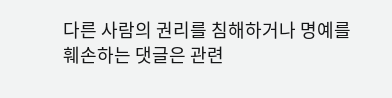다른 사람의 권리를 침해하거나 명예를 훼손하는 댓글은 관련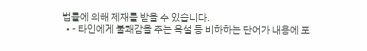법률에 의해 제재를 받을 수 있습니다.
  • - 타인에게 불쾌감을 주는 욕설 등 비하하는 단어가 내용에 포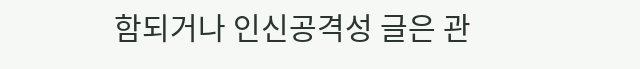함되거나 인신공격성 글은 관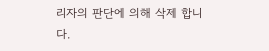리자의 판단에 의해 삭제 합니다.